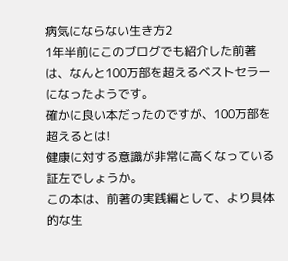病気にならない生き方2
1年半前にこのブログでも紹介した前著は、なんと100万部を超えるベストセラーになったようです。
確かに良い本だったのですが、100万部を超えるとは!
健康に対する意識が非常に高くなっている証左でしょうか。
この本は、前著の実践編として、より具体的な生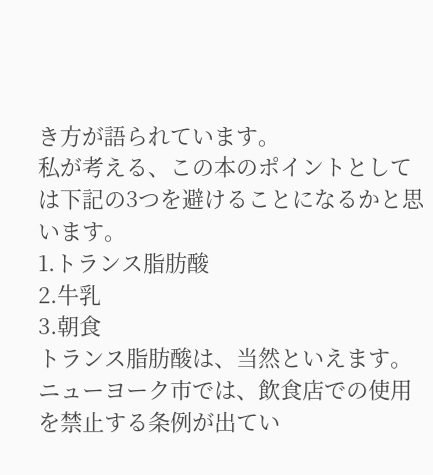き方が語られています。
私が考える、この本のポイントとしては下記の3つを避けることになるかと思います。
1.トランス脂肪酸
2.牛乳
3.朝食
トランス脂肪酸は、当然といえます。
ニューヨーク市では、飲食店での使用を禁止する条例が出てい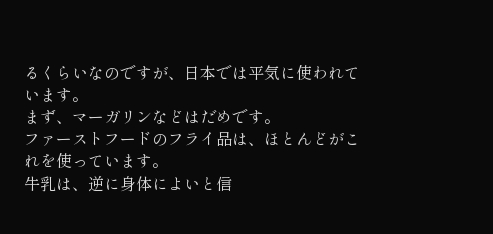るくらいなのですが、日本では平気に使われています。
まず、マーガリンなどはだめです。
ファーストフードのフライ品は、ほとんどがこれを使っています。
牛乳は、逆に身体によいと信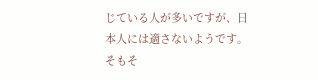じている人が多いですが、日本人には適さないようです。
そもそ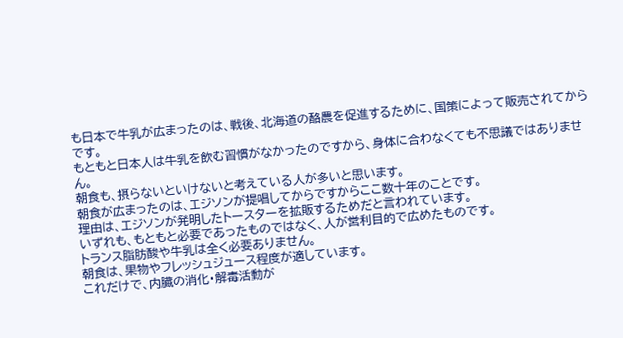も日本で牛乳が広まったのは、戦後、北海道の酪農を促進するために、国策によって販売されてからです。
もともと日本人は牛乳を飲む習慣がなかったのですから、身体に合わなくても不思議ではありません。
朝食も、摂らないといけないと考えている人が多いと思います。
朝食が広まったのは、エジソンが提唱してからですからここ数十年のことです。
理由は、エジソンが発明したトースターを拡販するためだと言われています。
いずれも、もともと必要であったものではなく、人が営利目的で広めたものです。
トランス脂肪酸や牛乳は全く必要ありません。
朝食は、果物やフレッシュジュース程度が適しています。
これだけで、内臓の消化・解毒活動が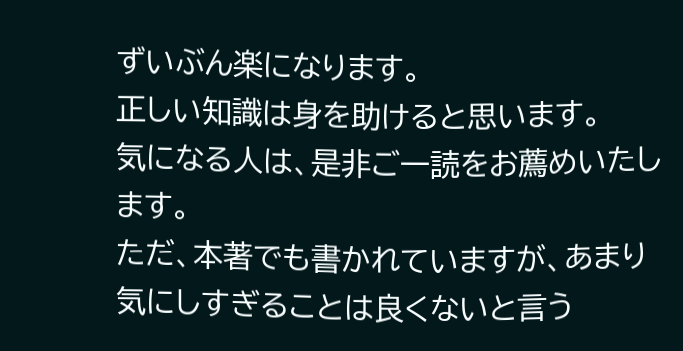ずいぶん楽になります。
正しい知識は身を助けると思います。
気になる人は、是非ご一読をお薦めいたします。
ただ、本著でも書かれていますが、あまり気にしすぎることは良くないと言う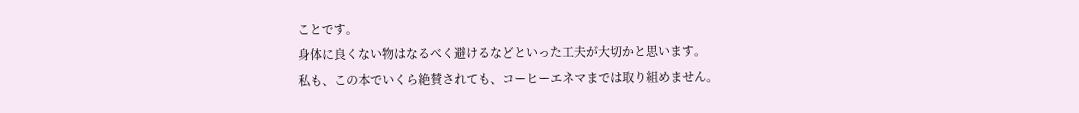ことです。
身体に良くない物はなるべく避けるなどといった工夫が大切かと思います。
私も、この本でいくら絶賛されても、コーヒーエネマまでは取り組めません。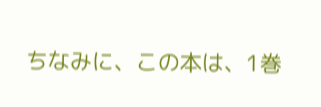ちなみに、この本は、1巻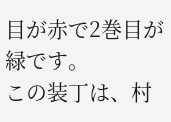目が赤で2巻目が緑です。
この装丁は、村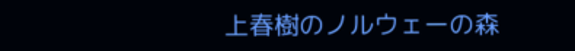上春樹のノルウェーの森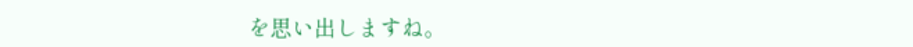を思い出しますね。